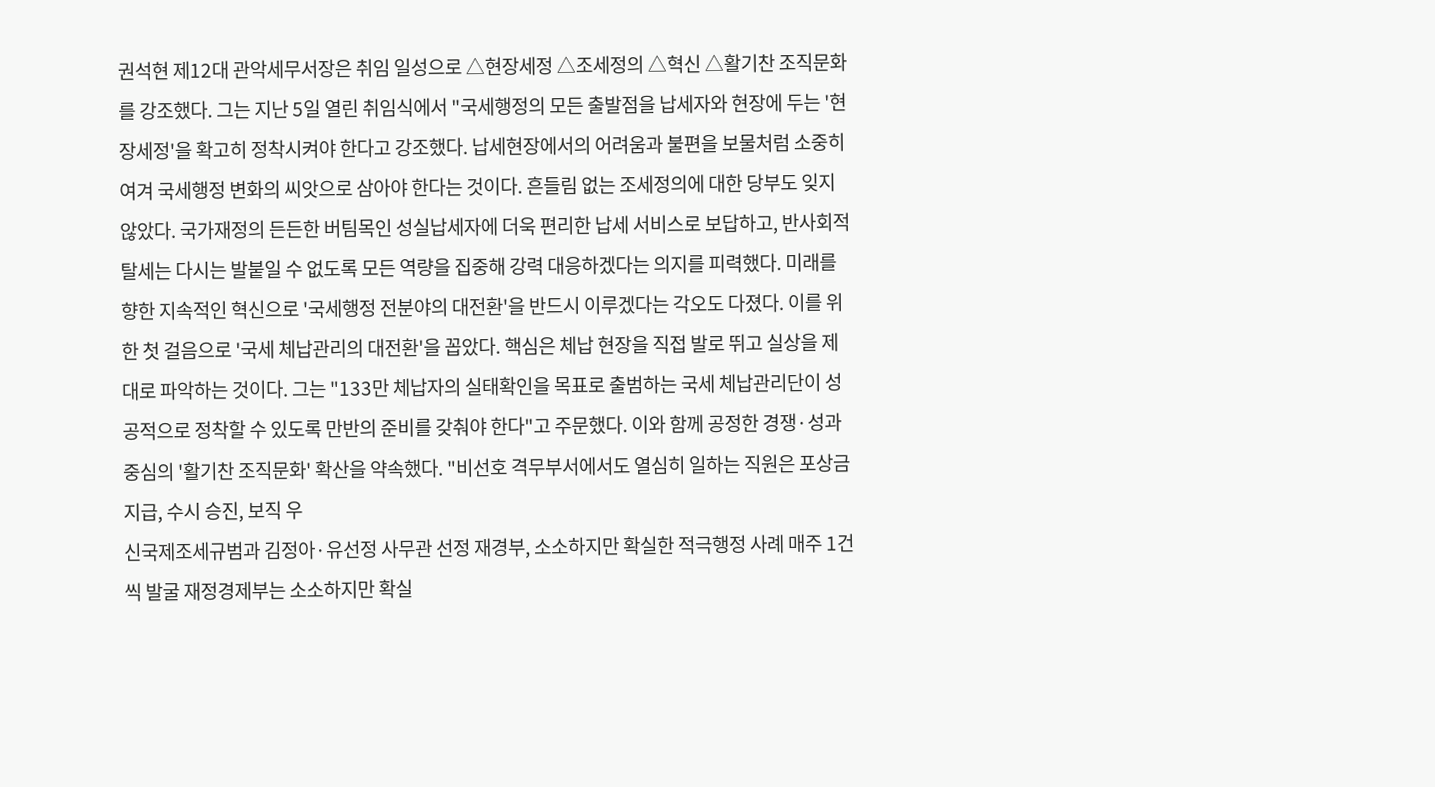권석현 제12대 관악세무서장은 취임 일성으로 △현장세정 △조세정의 △혁신 △활기찬 조직문화를 강조했다. 그는 지난 5일 열린 취임식에서 "국세행정의 모든 출발점을 납세자와 현장에 두는 '현장세정'을 확고히 정착시켜야 한다고 강조했다. 납세현장에서의 어려움과 불편을 보물처럼 소중히 여겨 국세행정 변화의 씨앗으로 삼아야 한다는 것이다. 흔들림 없는 조세정의에 대한 당부도 잊지 않았다. 국가재정의 든든한 버팀목인 성실납세자에 더욱 편리한 납세 서비스로 보답하고, 반사회적 탈세는 다시는 발붙일 수 없도록 모든 역량을 집중해 강력 대응하겠다는 의지를 피력했다. 미래를 향한 지속적인 혁신으로 '국세행정 전분야의 대전환'을 반드시 이루겠다는 각오도 다졌다. 이를 위한 첫 걸음으로 '국세 체납관리의 대전환'을 꼽았다. 핵심은 체납 현장을 직접 발로 뛰고 실상을 제대로 파악하는 것이다. 그는 "133만 체납자의 실태확인을 목표로 출범하는 국세 체납관리단이 성공적으로 정착할 수 있도록 만반의 준비를 갖춰야 한다"고 주문했다. 이와 함께 공정한 경쟁·성과 중심의 '활기찬 조직문화' 확산을 약속했다. "비선호 격무부서에서도 열심히 일하는 직원은 포상금 지급, 수시 승진, 보직 우
신국제조세규범과 김정아·유선정 사무관 선정 재경부, 소소하지만 확실한 적극행정 사례 매주 1건씩 발굴 재정경제부는 소소하지만 확실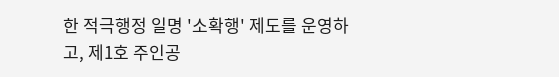한 적극행정 일명 '소확행' 제도를 운영하고, 제1호 주인공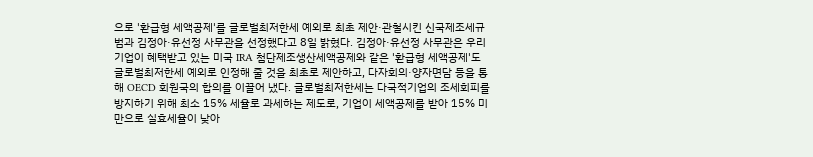으로 '환급형 세액공제'를 글로벌최저한세 예외로 최초 제안·관철시킨 신국제조세규범과 김정아·유선정 사무관을 선정했다고 8일 밝혔다. 김정아·유선정 사무관은 우리 기업이 혜택받고 있는 미국 IRA 첨단제조생산세액공제와 같은 '환급형 세액공제'도 글로벌최저한세 예외로 인정해 줄 것을 최초로 제안하고, 다자회의·양자면담 등을 통해 OECD 회원국의 합의를 이끌어 냈다. 글로벌최저한세는 다국적기업의 조세회피를 방지하기 위해 최소 15% 세율로 과세하는 제도로, 기업이 세액공제를 받아 15% 미만으로 실효세율이 낮아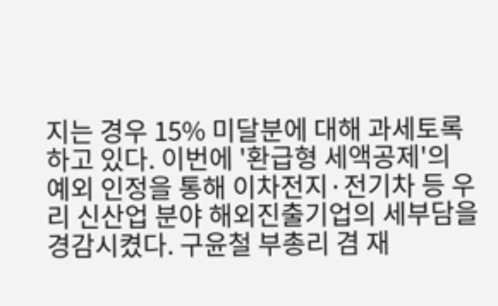지는 경우 15% 미달분에 대해 과세토록 하고 있다. 이번에 '환급형 세액공제'의 예외 인정을 통해 이차전지·전기차 등 우리 신산업 분야 해외진출기업의 세부담을 경감시켰다. 구윤철 부총리 겸 재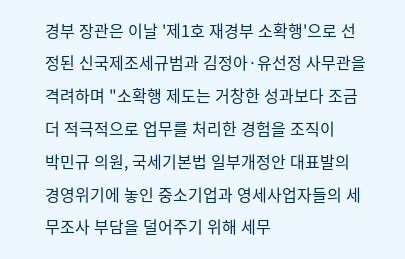경부 장관은 이날 '제1호 재경부 소확행'으로 선정된 신국제조세규범과 김정아·유선정 사무관을 격려하며 "소확행 제도는 거창한 성과보다 조금 더 적극적으로 업무를 처리한 경험을 조직이
박민규 의원, 국세기본법 일부개정안 대표발의 경영위기에 놓인 중소기업과 영세사업자들의 세무조사 부담을 덜어주기 위해 세무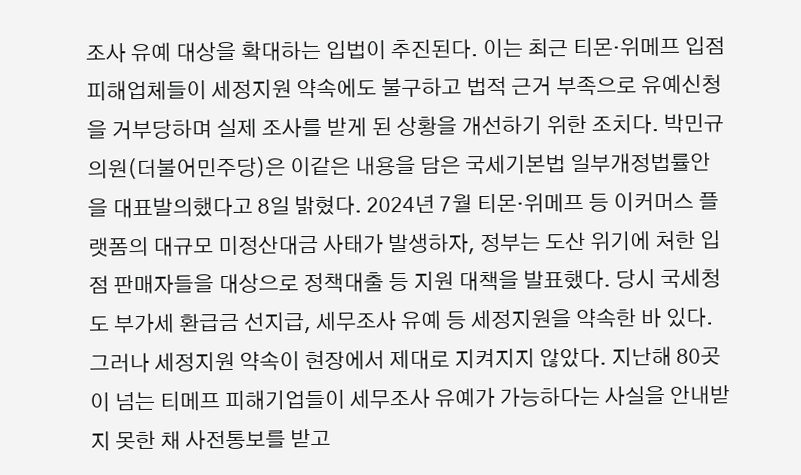조사 유예 대상을 확대하는 입법이 추진된다. 이는 최근 티몬·위메프 입점 피해업체들이 세정지원 약속에도 불구하고 법적 근거 부족으로 유예신청을 거부당하며 실제 조사를 받게 된 상황을 개선하기 위한 조치다. 박민규 의원(더불어민주당)은 이같은 내용을 담은 국세기본법 일부개정법률안을 대표발의했다고 8일 밝혔다. 2024년 7월 티몬·위메프 등 이커머스 플랫폼의 대규모 미정산대금 사태가 발생하자, 정부는 도산 위기에 처한 입점 판매자들을 대상으로 정책대출 등 지원 대책을 발표했다. 당시 국세청도 부가세 환급금 선지급, 세무조사 유예 등 세정지원을 약속한 바 있다. 그러나 세정지원 약속이 현장에서 제대로 지켜지지 않았다. 지난해 80곳이 넘는 티메프 피해기업들이 세무조사 유예가 가능하다는 사실을 안내받지 못한 채 사전통보를 받고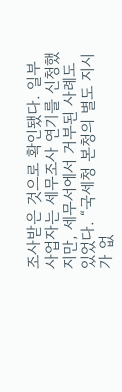조사받은 것으로 확인됐다. 일부 사업자는 세무조사 연기를 신청했지만, 세무서에서 거부된 사례도 있었다. “국세청 본청의 별도 지시가 없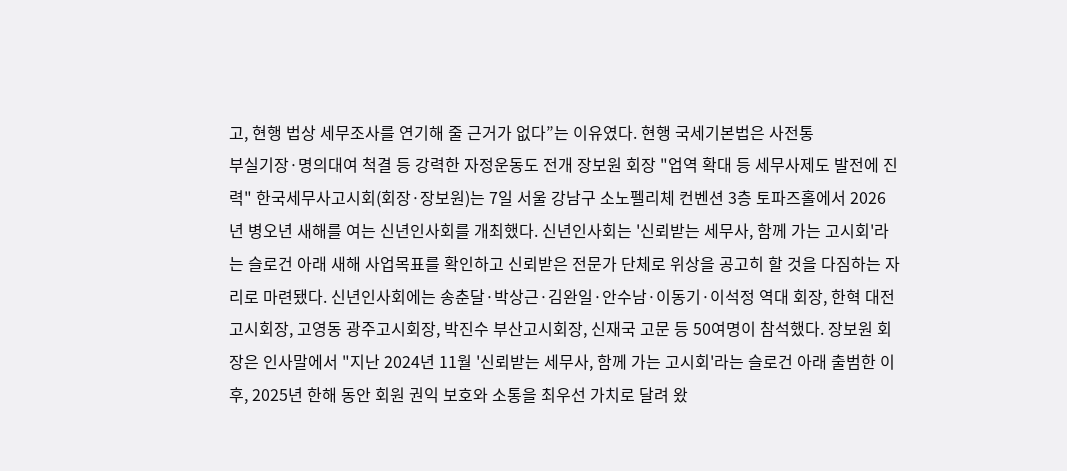고, 현행 법상 세무조사를 연기해 줄 근거가 없다”는 이유였다. 현행 국세기본법은 사전통
부실기장·명의대여 척결 등 강력한 자정운동도 전개 장보원 회장 "업역 확대 등 세무사제도 발전에 진력" 한국세무사고시회(회장·장보원)는 7일 서울 강남구 소노펠리체 컨벤션 3층 토파즈홀에서 2026년 병오년 새해를 여는 신년인사회를 개최했다. 신년인사회는 '신뢰받는 세무사, 함께 가는 고시회'라는 슬로건 아래 새해 사업목표를 확인하고 신뢰받은 전문가 단체로 위상을 공고히 할 것을 다짐하는 자리로 마련됐다. 신년인사회에는 송춘달·박상근·김완일·안수남·이동기·이석정 역대 회장, 한혁 대전고시회장, 고영동 광주고시회장, 박진수 부산고시회장, 신재국 고문 등 50여명이 참석했다. 장보원 회장은 인사말에서 "지난 2024년 11월 '신뢰받는 세무사, 함께 가는 고시회'라는 슬로건 아래 출범한 이후, 2025년 한해 동안 회원 권익 보호와 소통을 최우선 가치로 달려 왔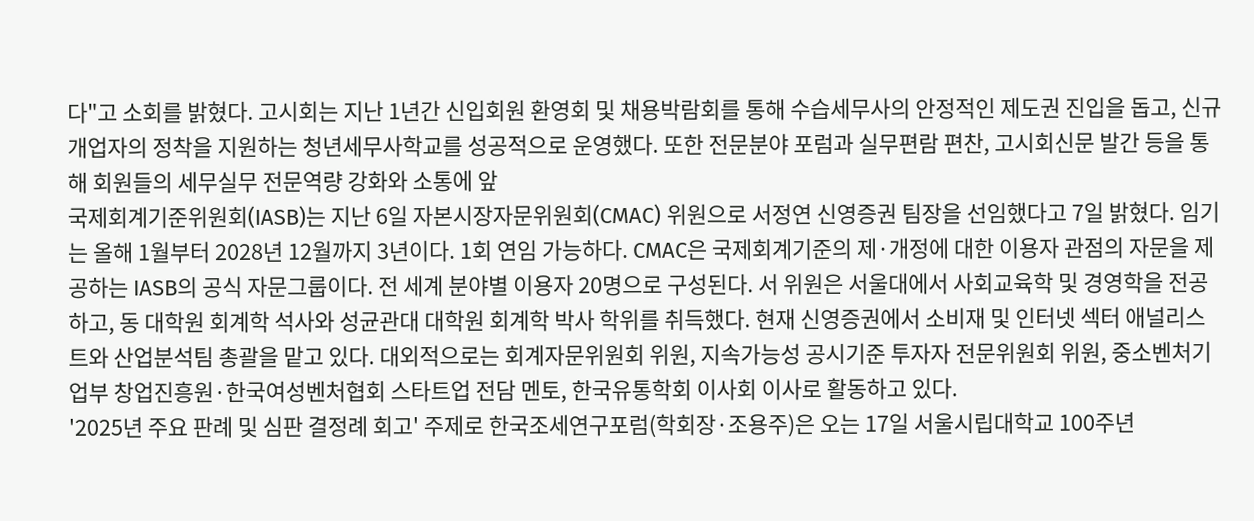다"고 소회를 밝혔다. 고시회는 지난 1년간 신입회원 환영회 및 채용박람회를 통해 수습세무사의 안정적인 제도권 진입을 돕고, 신규 개업자의 정착을 지원하는 청년세무사학교를 성공적으로 운영했다. 또한 전문분야 포럼과 실무편람 편찬, 고시회신문 발간 등을 통해 회원들의 세무실무 전문역량 강화와 소통에 앞
국제회계기준위원회(IASB)는 지난 6일 자본시장자문위원회(CMAC) 위원으로 서정연 신영증권 팀장을 선임했다고 7일 밝혔다. 임기는 올해 1월부터 2028년 12월까지 3년이다. 1회 연임 가능하다. CMAC은 국제회계기준의 제·개정에 대한 이용자 관점의 자문을 제공하는 IASB의 공식 자문그룹이다. 전 세계 분야별 이용자 20명으로 구성된다. 서 위원은 서울대에서 사회교육학 및 경영학을 전공하고, 동 대학원 회계학 석사와 성균관대 대학원 회계학 박사 학위를 취득했다. 현재 신영증권에서 소비재 및 인터넷 섹터 애널리스트와 산업분석팀 총괄을 맡고 있다. 대외적으로는 회계자문위원회 위원, 지속가능성 공시기준 투자자 전문위원회 위원, 중소벤처기업부 창업진흥원·한국여성벤처협회 스타트업 전담 멘토, 한국유통학회 이사회 이사로 활동하고 있다.
'2025년 주요 판례 및 심판 결정례 회고' 주제로 한국조세연구포럼(학회장·조용주)은 오는 17일 서울시립대학교 100주년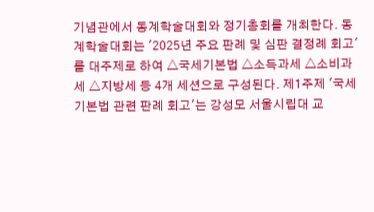기념관에서 동계학술대회와 정기총회를 개최한다. 동계학술대회는 '2025년 주요 판례 및 심판 결정례 회고'를 대주제로 하여 △국세기본법 △소득과세 △소비과세 △지방세 등 4개 세션으로 구성된다. 제1주제 '국세기본법 관련 판례 회고'는 강성모 서울시립대 교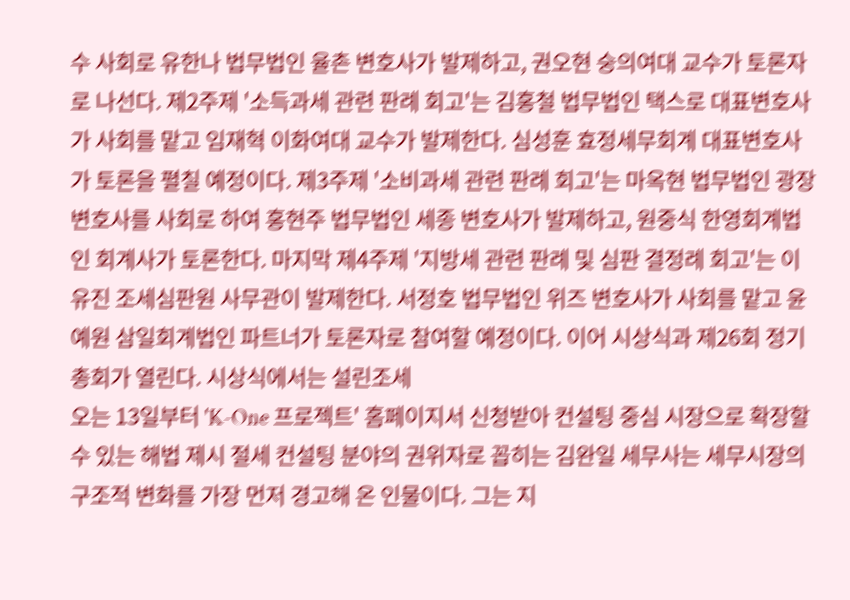수 사회로 유한나 법무법인 율촌 변호사가 발제하고, 권오현 숭의여대 교수가 토론자로 나선다. 제2주제 '소득과세 관련 판례 회고'는 김홍철 법무법인 택스로 대표변호사가 사회를 맡고 임재혁 이화여대 교수가 발제한다. 심성훈 효정세무회계 대표변호사가 토론을 펼칠 예정이다. 제3주제 '소비과세 관련 판례 회고'는 마옥현 법무법인 광장 변호사를 사회로 하여 홍현주 법무법인 세종 변호사가 발제하고, 원중식 한영회계법인 회계사가 토론한다. 마지막 제4주제 '지방세 관련 판례 및 심판 결정례 회고'는 이유진 조세심판원 사무관이 발제한다. 서정호 법무법인 위즈 변호사가 사회를 맡고 윤예원 삼일회계법인 파트너가 토론자로 참여할 예정이다. 이어 시상식과 제26회 정기총회가 열린다. 시상식에서는 설린조세
오는 13일부터 'K-One 프로젝트' 홈페이지서 신청받아 컨설팅 중심 시장으로 확장할 수 있는 해법 제시 절세 컨설팅 분야의 권위자로 꼽히는 김완일 세무사는 세무시장의 구조적 변화를 가장 먼저 경고해 온 인물이다. 그는 지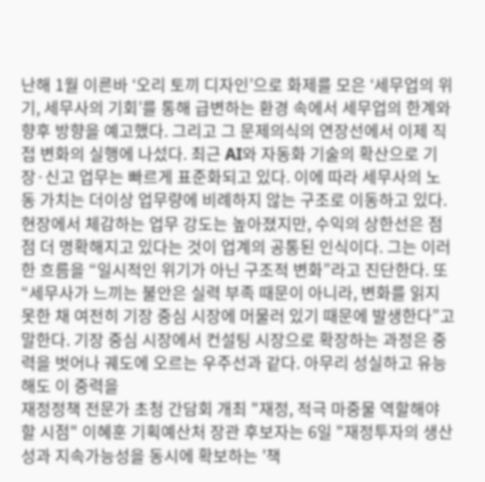난해 1월 이른바 ‘오리 토끼 디자인’으로 화제를 모은 ‘세무업의 위기, 세무사의 기회’를 통해 급변하는 환경 속에서 세무업의 한계와 향후 방향을 예고했다. 그리고 그 문제의식의 연장선에서 이제 직접 변화의 실행에 나섰다. 최근 AI와 자동화 기술의 확산으로 기장·신고 업무는 빠르게 표준화되고 있다. 이에 따라 세무사의 노동 가치는 더이상 업무량에 비례하지 않는 구조로 이동하고 있다. 현장에서 체감하는 업무 강도는 높아졌지만, 수익의 상한선은 점점 더 명확해지고 있다는 것이 업계의 공통된 인식이다. 그는 이러한 흐름을 “일시적인 위기가 아닌 구조적 변화”라고 진단한다. 또 “세무사가 느끼는 불안은 실력 부족 때문이 아니라, 변화를 읽지 못한 채 여전히 기장 중심 시장에 머물러 있기 때문에 발생한다”고 말한다. 기장 중심 시장에서 컨설팅 시장으로 확장하는 과정은 중력을 벗어나 궤도에 오르는 우주선과 같다. 아무리 성실하고 유능해도 이 중력을
재정정책 전문가 초청 간담회 개최 "재정, 적극 마중물 역할해야 할 시점" 이혜훈 기획예산처 장관 후보자는 6일 "재정투자의 생산성과 지속가능성을 동시에 확보하는 '책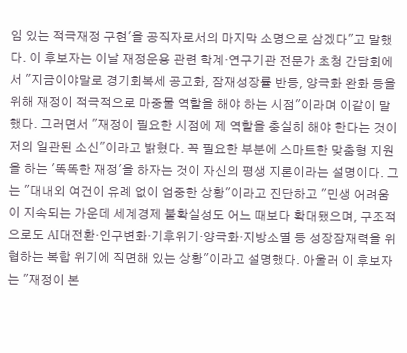임 있는 적극재정 구현'을 공직자로서의 마지막 소명으로 삼겠다"고 말했다. 이 후보자는 이날 재정운용 관련 학계·연구기관 전문가 초청 간담회에서 "지금이야말로 경기회복세 공고화, 잠재성장률 반등, 양극화 완화 등을 위해 재정이 적극적으로 마중물 역할을 해야 하는 시점"이라며 이같이 말했다. 그러면서 "재정이 필요한 시점에 제 역할을 충실히 해야 한다는 것이 저의 일관된 소신"이라고 밝혔다. 꼭 필요한 부분에 스마트한 맞춤형 지원을 하는 '똑똑한 재정'을 하자는 것이 자신의 평생 지론이라는 설명이다. 그는 "대내외 여건이 유례 없이 엄중한 상황"이라고 진단하고 "민생 어려움이 지속되는 가운데 세계경제 불확실성도 어느 때보다 확대됐으며, 구조적으로도 AI대전환·인구변화·기후위기·양극화·지방소멸 등 성장잠재력을 위협하는 복합 위기에 직면해 있는 상황"이라고 설명했다. 아울러 이 후보자는 "재정이 본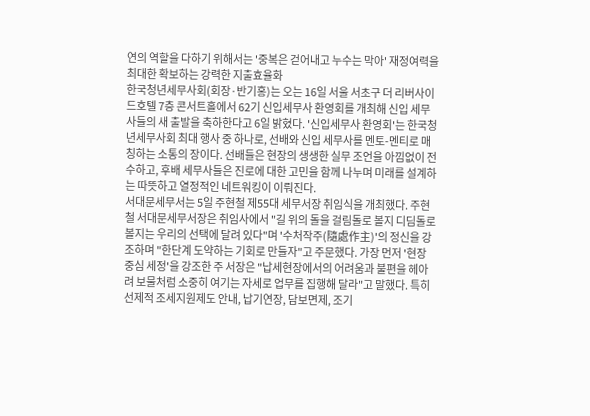연의 역할을 다하기 위해서는 '중복은 걷어내고 누수는 막아' 재정여력을 최대한 확보하는 강력한 지출효율화
한국청년세무사회(회장·반기홍)는 오는 16일 서울 서초구 더 리버사이드호텔 7층 콘서트홀에서 62기 신입세무사 환영회를 개최해 신입 세무사들의 새 출발을 축하한다고 6일 밝혔다. '신입세무사 환영회'는 한국청년세무사회 최대 행사 중 하나로, 선배와 신입 세무사를 멘토-멘티로 매칭하는 소통의 장이다. 선배들은 현장의 생생한 실무 조언을 아낌없이 전수하고, 후배 세무사들은 진로에 대한 고민을 함께 나누며 미래를 설계하는 따뜻하고 열정적인 네트워킹이 이뤄진다.
서대문세무서는 5일 주현철 제55대 세무서장 취임식을 개최했다. 주현철 서대문세무서장은 취임사에서 "길 위의 돌을 걸림돌로 볼지 디딤돌로 볼지는 우리의 선택에 달려 있다"며 '수처작주(隨處作主)'의 정신을 강조하며 "한단계 도약하는 기회로 만들자"고 주문했다. 가장 먼저 '현장 중심 세정'을 강조한 주 서장은 "납세현장에서의 어려움과 불편을 헤아려 보물처럼 소중히 여기는 자세로 업무를 집행해 달라"고 말했다. 특히 선제적 조세지원제도 안내, 납기연장, 담보면제, 조기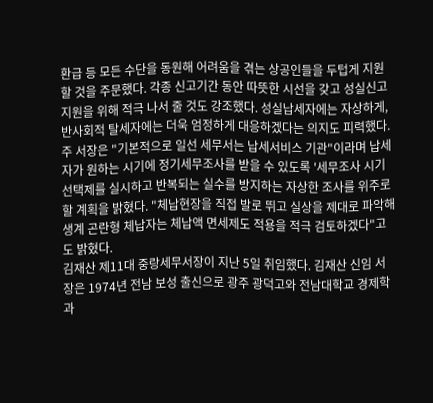환급 등 모든 수단을 동원해 어려움을 겪는 상공인들을 두텁게 지원할 것을 주문했다. 각종 신고기간 동안 따뜻한 시선을 갖고 성실신고 지원을 위해 적극 나서 줄 것도 강조했다. 성실납세자에는 자상하게, 반사회적 탈세자에는 더욱 엄정하게 대응하겠다는 의지도 피력했다. 주 서장은 "기본적으로 일선 세무서는 납세서비스 기관"이라며 납세자가 원하는 시기에 정기세무조사를 받을 수 있도록 '세무조사 시기 선택제를 실시하고 반복되는 실수를 방지하는 자상한 조사를 위주로 할 계획을 밝혔다. "체납현장을 직접 발로 뛰고 실상을 제대로 파악해 생계 곤란형 체납자는 체납액 면세제도 적용을 적극 검토하겠다"고도 밝혔다.
김재산 제11대 중랑세무서장이 지난 5일 취임했다. 김재산 신임 서장은 1974년 전남 보성 출신으로 광주 광덕고와 전남대학교 경제학과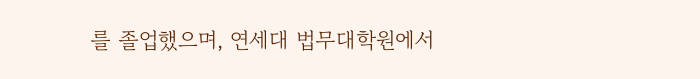를 졸업했으며, 연세대 법무대학원에서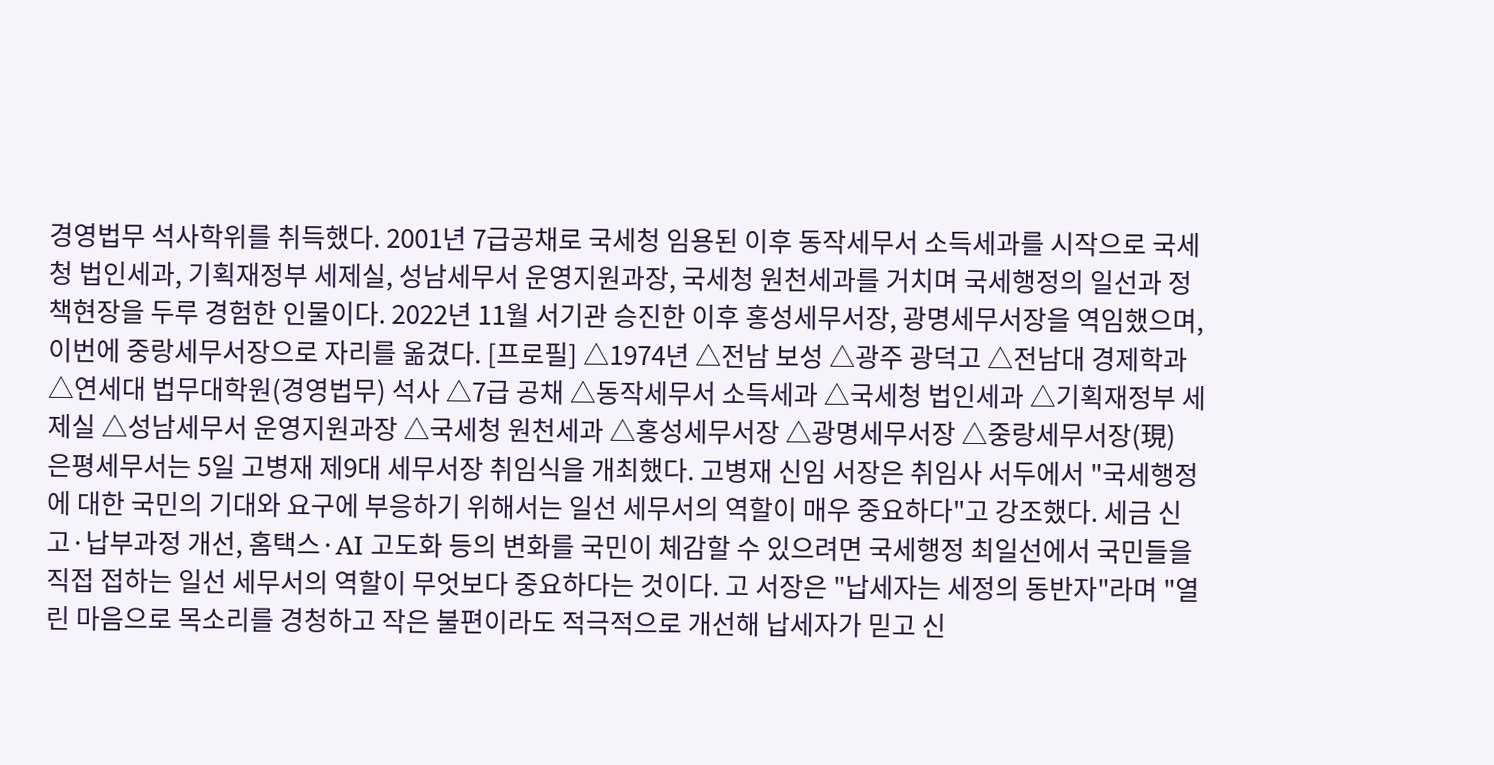경영법무 석사학위를 취득했다. 2001년 7급공채로 국세청 임용된 이후 동작세무서 소득세과를 시작으로 국세청 법인세과, 기획재정부 세제실, 성남세무서 운영지원과장, 국세청 원천세과를 거치며 국세행정의 일선과 정책현장을 두루 경험한 인물이다. 2022년 11월 서기관 승진한 이후 홍성세무서장, 광명세무서장을 역임했으며, 이번에 중랑세무서장으로 자리를 옮겼다. [프로필] △1974년 △전남 보성 △광주 광덕고 △전남대 경제학과 △연세대 법무대학원(경영법무) 석사 △7급 공채 △동작세무서 소득세과 △국세청 법인세과 △기획재정부 세제실 △성남세무서 운영지원과장 △국세청 원천세과 △홍성세무서장 △광명세무서장 △중랑세무서장(現)
은평세무서는 5일 고병재 제9대 세무서장 취임식을 개최했다. 고병재 신임 서장은 취임사 서두에서 "국세행정에 대한 국민의 기대와 요구에 부응하기 위해서는 일선 세무서의 역할이 매우 중요하다"고 강조했다. 세금 신고·납부과정 개선, 홈택스·AI 고도화 등의 변화를 국민이 체감할 수 있으려면 국세행정 최일선에서 국민들을 직접 접하는 일선 세무서의 역할이 무엇보다 중요하다는 것이다. 고 서장은 "납세자는 세정의 동반자"라며 "열린 마음으로 목소리를 경청하고 작은 불편이라도 적극적으로 개선해 납세자가 믿고 신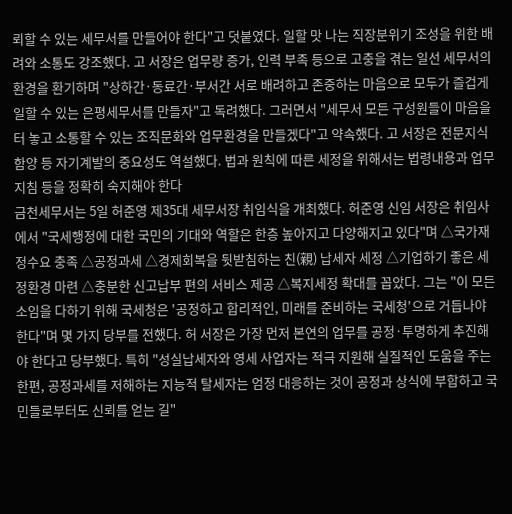뢰할 수 있는 세무서를 만들어야 한다"고 덧붙였다. 일할 맛 나는 직장분위기 조성을 위한 배려와 소통도 강조했다. 고 서장은 업무량 증가, 인력 부족 등으로 고충을 겪는 일선 세무서의 환경을 환기하며 "상하간·동료간·부서간 서로 배려하고 존중하는 마음으로 모두가 즐겁게 일할 수 있는 은평세무서를 만들자"고 독려했다. 그러면서 "세무서 모든 구성원들이 마음을 터 놓고 소통할 수 있는 조직문화와 업무환경을 만들겠다"고 약속했다. 고 서장은 전문지식 함양 등 자기계발의 중요성도 역설했다. 법과 원칙에 따른 세정을 위해서는 법령내용과 업무지침 등을 정확히 숙지해야 한다
금천세무서는 5일 허준영 제35대 세무서장 취임식을 개최했다. 허준영 신임 서장은 취임사에서 "국세행정에 대한 국민의 기대와 역할은 한층 높아지고 다양해지고 있다"며 △국가재정수요 충족 △공정과세 △경제회복을 뒷받침하는 친(親) 납세자 세정 △기업하기 좋은 세정환경 마련 △충분한 신고납부 편의 서비스 제공 △복지세정 확대를 꼽았다. 그는 "이 모든 소임을 다하기 위해 국세청은 '공정하고 합리적인, 미래를 준비하는 국세청'으로 거듭나야 한다"며 몇 가지 당부를 전했다. 허 서장은 가장 먼저 본연의 업무를 공정·투명하게 추진해야 한다고 당부했다. 특히 "성실납세자와 영세 사업자는 적극 지원해 실질적인 도움을 주는 한편, 공정과세를 저해하는 지능적 탈세자는 엄정 대응하는 것이 공정과 상식에 부합하고 국민들로부터도 신뢰를 얻는 길"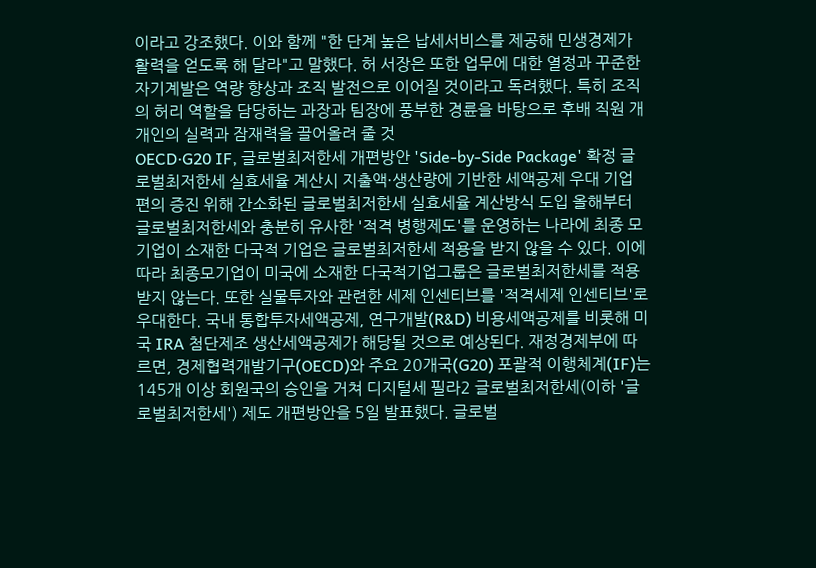이라고 강조했다. 이와 함께 "한 단계 높은 납세서비스를 제공해 민생경제가 활력을 얻도록 해 달라"고 말했다. 허 서장은 또한 업무에 대한 열정과 꾸준한 자기계발은 역량 향상과 조직 발전으로 이어질 것이라고 독려했다. 특히 조직의 허리 역할을 담당하는 과장과 팀장에 풍부한 경륜을 바탕으로 후배 직원 개개인의 실력과 잠재력을 끌어올려 줄 것
OECD·G20 IF, 글로벌최저한세 개편방안 'Side-by-Side Package' 확정 글로벌최저한세 실효세율 계산시 지출액·생산량에 기반한 세액공제 우대 기업 편의 증진 위해 간소화된 글로벌최저한세 실효세율 계산방식 도입 올해부터 글로벌최저한세와 충분히 유사한 '적격 병행제도'를 운영하는 나라에 최종 모기업이 소재한 다국적 기업은 글로벌최저한세 적용을 받지 않을 수 있다. 이에 따라 최종모기업이 미국에 소재한 다국적기업그룹은 글로벌최저한세를 적용받지 않는다. 또한 실물투자와 관련한 세제 인센티브를 '적격세제 인센티브'로 우대한다. 국내 통합투자세액공제, 연구개발(R&D) 비용세액공제를 비롯해 미국 IRA 첨단제조 생산세액공제가 해당될 것으로 예상된다. 재정경제부에 따르면, 경제협력개발기구(OECD)와 주요 20개국(G20) 포괄적 이행체계(IF)는 145개 이상 회원국의 승인을 거쳐 디지털세 필라2 글로벌최저한세(이하 '글로벌최저한세') 제도 개편방안을 5일 발표했다. 글로벌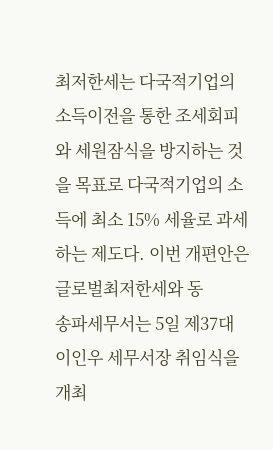최저한세는 다국적기업의 소득이전을 통한 조세회피와 세원잠식을 방지하는 것을 목표로 다국적기업의 소득에 최소 15% 세율로 과세하는 제도다. 이번 개편안은 글로벌최저한세와 동
송파세무서는 5일 제37대 이인우 세무서장 취임식을 개최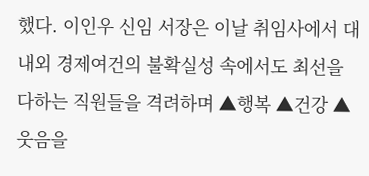했다. 이인우 신임 서장은 이날 취임사에서 대내외 경제여건의 불확실성 속에서도 최선을 다하는 직원들을 격려하며 ▲행복 ▲건강 ▲웃음을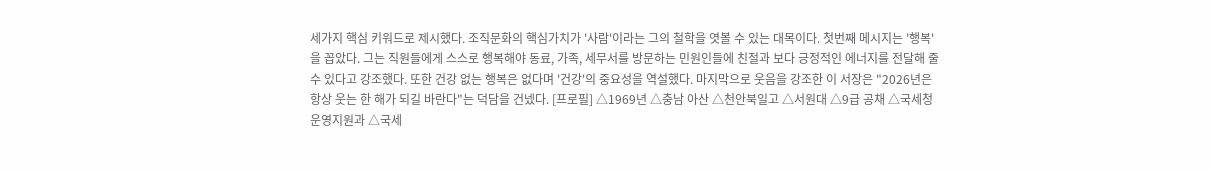세가지 핵심 키워드로 제시했다. 조직문화의 핵심가치가 '사람'이라는 그의 철학을 엿볼 수 있는 대목이다. 첫번째 메시지는 '행복'을 꼽았다. 그는 직원들에게 스스로 행복해야 동료, 가족, 세무서를 방문하는 민원인들에 친절과 보다 긍정적인 에너지를 전달해 줄 수 있다고 강조했다. 또한 건강 없는 행복은 없다며 '건강'의 중요성을 역설했다. 마지막으로 웃음을 강조한 이 서장은 "2026년은 항상 웃는 한 해가 되길 바란다"는 덕담을 건넸다. [프로필] △1969년 △충남 아산 △천안북일고 △서원대 △9급 공채 △국세청 운영지원과 △국세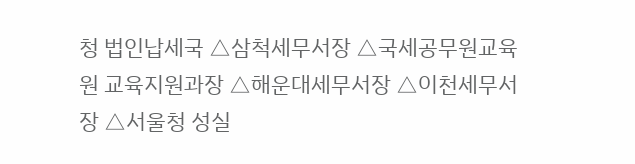청 법인납세국 △삼척세무서장 △국세공무원교육원 교육지원과장 △해운대세무서장 △이천세무서장 △서울청 성실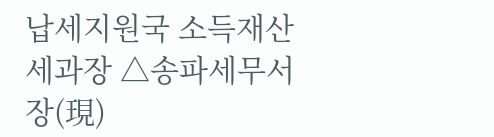납세지원국 소득재산세과장 △송파세무서장(現)